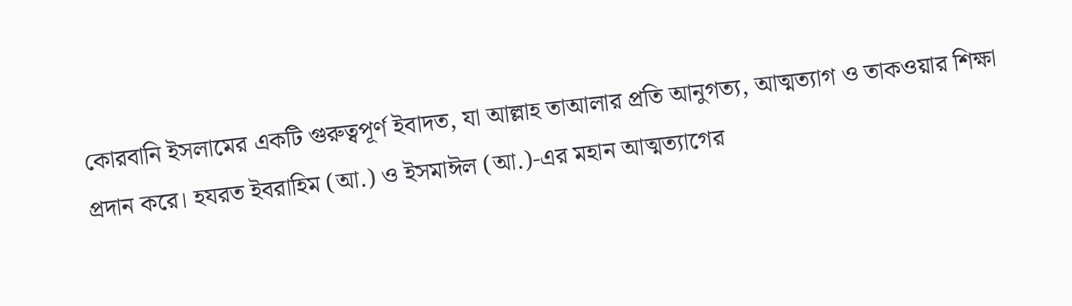কোরবানি ইসলামের একটি গুরুত্বপূর্ণ ইবাদত, যা আল্লাহ তাআলার প্রতি আনুগত্য, আত্মত্যাগ ও তাকওয়ার শিক্ষা প্রদান করে। হযরত ইবরাহিম (আ.) ও ইসমাঈল (আ.)-এর মহান আত্মত্যাগের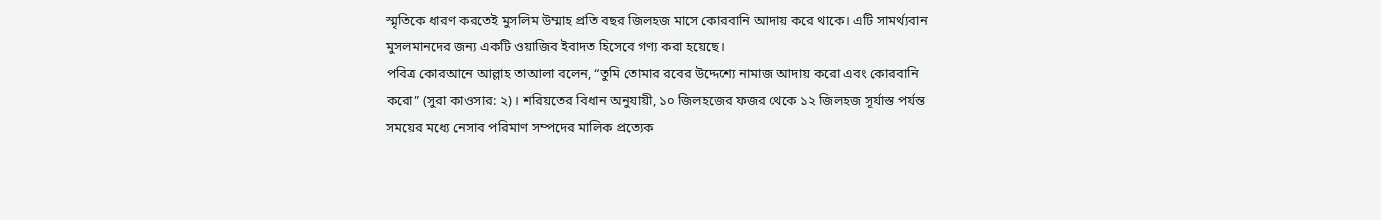স্মৃতিকে ধারণ করতেই মুসলিম উম্মাহ প্রতি বছর জিলহজ মাসে কোরবানি আদায় করে থাকে। এটি সামর্থ্যবান মুসলমানদের জন্য একটি ওয়াজিব ইবাদত হিসেবে গণ্য করা হয়েছে।
পবিত্র কোরআনে আল্লাহ তাআলা বলেন, “তুমি তোমার রবের উদ্দেশ্যে নামাজ আদায় করো এবং কোরবানি করো” (সুরা কাওসার: ২)। শরিয়তের বিধান অনুযায়ী, ১০ জিলহজের ফজর থেকে ১২ জিলহজ সূর্যাস্ত পর্যন্ত সময়ের মধ্যে নেসাব পরিমাণ সম্পদের মালিক প্রত্যেক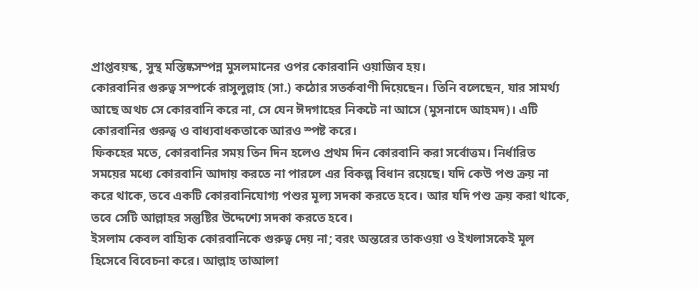প্রাপ্তবয়স্ক, সুস্থ মস্তিষ্কসম্পন্ন মুসলমানের ওপর কোরবানি ওয়াজিব হয়।
কোরবানির গুরুত্ব সম্পর্কে রাসুলুল্লাহ (সা.) কঠোর সতর্কবাণী দিয়েছেন। তিনি বলেছেন, যার সামর্থ্য আছে অথচ সে কোরবানি করে না, সে যেন ঈদগাহের নিকটে না আসে (মুসনাদে আহমদ)। এটি কোরবানির গুরুত্ব ও বাধ্যবাধকতাকে আরও স্পষ্ট করে।
ফিকহের মতে, কোরবানির সময় তিন দিন হলেও প্রথম দিন কোরবানি করা সর্বোত্তম। নির্ধারিত সময়ের মধ্যে কোরবানি আদায় করতে না পারলে এর বিকল্প বিধান রয়েছে। যদি কেউ পশু ক্রয় না করে থাকে, তবে একটি কোরবানিযোগ্য পশুর মূল্য সদকা করতে হবে। আর যদি পশু ক্রয় করা থাকে, তবে সেটি আল্লাহর সন্তুষ্টির উদ্দেশ্যে সদকা করতে হবে।
ইসলাম কেবল বাহ্যিক কোরবানিকে গুরুত্ব দেয় না; বরং অন্তরের তাকওয়া ও ইখলাসকেই মূল হিসেবে বিবেচনা করে। আল্লাহ তাআলা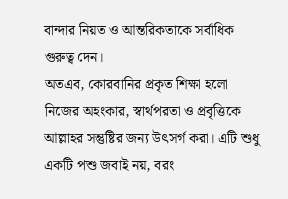বান্দার নিয়ত ও আন্তরিকতাকে সর্বাধিক গুরুত্ব দেন।
অতএব, কোরবানির প্রকৃত শিক্ষা হলো নিজের অহংকার, স্বার্থপরতা ও প্রবৃত্তিকে আল্লাহর সন্তুষ্টির জন্য উৎসর্গ করা। এটি শুধু একটি পশু জবাই নয়, বরং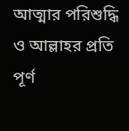আত্মার পরিশুদ্ধি ও আল্লাহর প্রতি পূর্ণ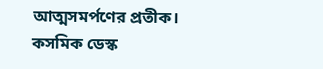আত্মসমর্পণের প্রতীক।
কসমিক ডেস্ক